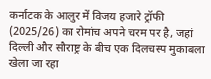कर्नाटक के आलुर में विजय हजारे ट्रॉफी (2025/26) का रोमांच अपने चरम पर है, जहां दिल्ली और सौराष्ट्र के बीच एक दिलचस्प मुकाबला खेला जा रहा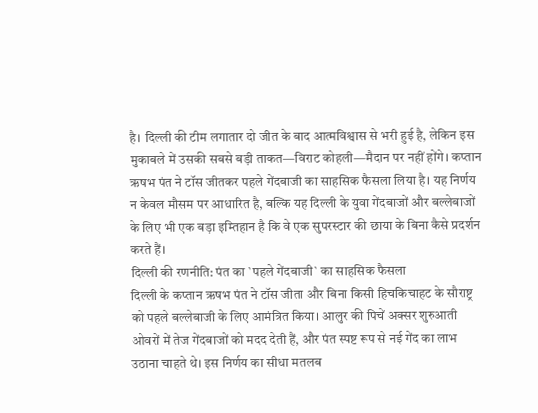है। दिल्ली की टीम लगातार दो जीत के बाद आत्मविश्वास से भरी हुई है, लेकिन इस मुकाबले में उसकी सबसे बड़ी ताकत—विराट कोहली—मैदान पर नहीं होंगे। कप्तान ऋषभ पंत ने टॉस जीतकर पहले गेंदबाजी का साहसिक फैसला लिया है। यह निर्णय न केवल मौसम पर आधारित है, बल्कि यह दिल्ली के युवा गेंदबाजों और बल्लेबाजों के लिए भी एक बड़ा इम्तिहान है कि वे एक सुपरस्टार की छाया के बिना कैसे प्रदर्शन करते हैं।
दिल्ली की रणनीति: पंत का `पहले गेंदबाजी` का साहसिक फैसला
दिल्ली के कप्तान ऋषभ पंत ने टॉस जीता और बिना किसी हिचकिचाहट के सौराष्ट्र को पहले बल्लेबाजी के लिए आमंत्रित किया। आलुर की पिचें अक्सर शुरुआती ओवरों में तेज गेंदबाजों को मदद देती हैं, और पंत स्पष्ट रूप से नई गेंद का लाभ उठाना चाहते थे। इस निर्णय का सीधा मतलब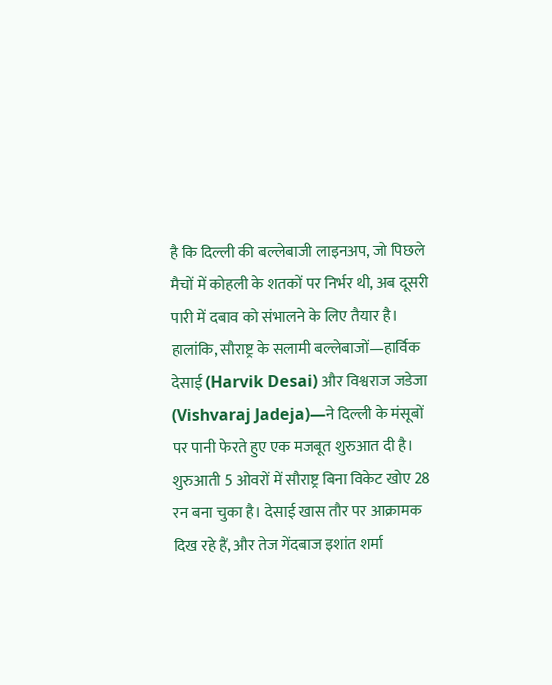है कि दिल्ली की बल्लेबाजी लाइनअप, जो पिछले मैचों में कोहली के शतकों पर निर्भर थी, अब दूसरी पारी में दबाव को संभालने के लिए तैयार है।
हालांकि, सौराष्ट्र के सलामी बल्लेबाजों—हार्विक देसाई (Harvik Desai) और विश्वराज जडेजा (Vishvaraj Jadeja)—ने दिल्ली के मंसूबों पर पानी फेरते हुए एक मजबूत शुरुआत दी है। शुरुआती 5 ओवरों में सौराष्ट्र बिना विकेट खोए 28 रन बना चुका है। देसाई खास तौर पर आक्रामक दिख रहे हैं, और तेज गेंदबाज इशांत शर्मा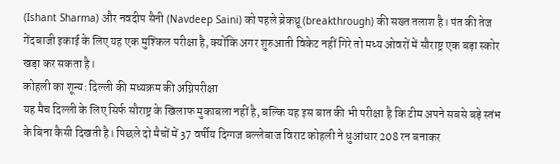(Ishant Sharma) और नवदीप सैनी (Navdeep Saini) को पहले ब्रेकथ्रू (breakthrough) की सख्त तलाश है। पंत की तेज गेंदबाजी इकाई के लिए यह एक मुश्किल परीक्षा है, क्योंकि अगर शुरुआती विकेट नहीं गिरे तो मध्य ओवरों में सौराष्ट्र एक बड़ा स्कोर खड़ा कर सकता है।
कोहली का शून्य: दिल्ली की मध्यक्रम की अग्निपरीक्षा
यह मैच दिल्ली के लिए सिर्फ सौराष्ट्र के खिलाफ मुकाबला नहीं है, बल्कि यह इस बात की भी परीक्षा है कि टीम अपने सबसे बड़े स्तंभ के बिना कैसी दिखती है। पिछले दो मैचों में 37 वर्षीय दिग्गज बल्लेबाज विराट कोहली ने धुआंधार 208 रन बनाकर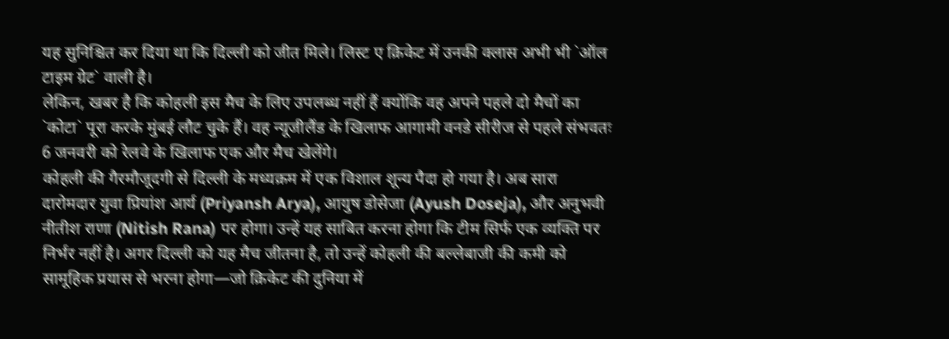यह सुनिश्चित कर दिया था कि दिल्ली को जीत मिले। लिस्ट ए क्रिकेट में उनकी क्लास अभी भी `ऑल टाइम ग्रेट` वाली है।
लेकिन, खबर है कि कोहली इस मैच के लिए उपलब्ध नहीं हैं क्योंकि वह अपने पहले दो मैचों का `कोटा` पूरा करके मुंबई लौट चुके हैं। वह न्यूजीलैंड के खिलाफ आगामी वनडे सीरीज से पहले संभवतः 6 जनवरी को रेलवे के खिलाफ एक और मैच खेलेंगे।
कोहली की गैरमौजूदगी से दिल्ली के मध्यक्रम में एक विशाल शून्य पैदा हो गया है। अब सारा दारोमदार युवा प्रियांश आर्य (Priyansh Arya), आयुष डोसेजा (Ayush Doseja), और अनुभवी नीतीश राणा (Nitish Rana) पर होगा। उन्हें यह साबित करना होगा कि टीम सिर्फ एक व्यक्ति पर निर्भर नहीं है। अगर दिल्ली को यह मैच जीतना है, तो उन्हें कोहली की बल्लेबाजी की कमी को सामूहिक प्रयास से भरना होगा—जो क्रिकेट की दुनिया में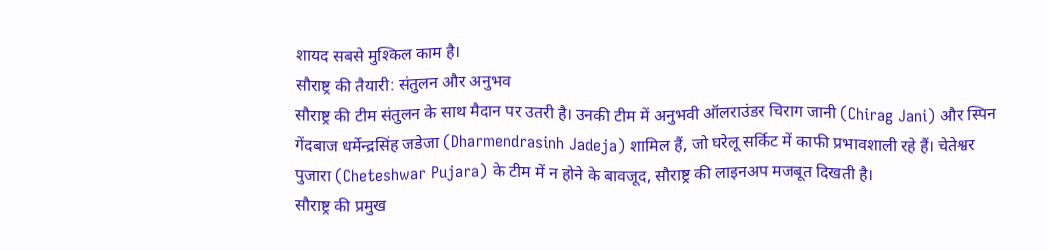शायद सबसे मुश्किल काम है।
सौराष्ट्र की तैयारी: संतुलन और अनुभव
सौराष्ट्र की टीम संतुलन के साथ मैदान पर उतरी है। उनकी टीम में अनुभवी ऑलराउंडर चिराग जानी (Chirag Jani) और स्पिन गेंदबाज धर्मेन्द्रसिंह जडेजा (Dharmendrasinh Jadeja) शामिल हैं, जो घरेलू सर्किट में काफी प्रभावशाली रहे हैं। चेतेश्वर पुजारा (Cheteshwar Pujara) के टीम में न होने के बावजूद, सौराष्ट्र की लाइनअप मजबूत दिखती है।
सौराष्ट्र की प्रमुख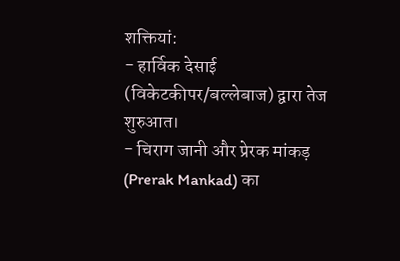शक्तियां:
- हार्विक देसाई (विकेटकीपर/बल्लेबाज) द्वारा तेज शुरुआत।
- चिराग जानी और प्रेरक मांकड़ (Prerak Mankad) का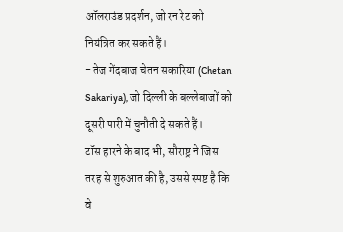ऑलराउंड प्रदर्शन, जो रन रेट को नियंत्रित कर सकते हैं।
- तेज गेंदबाज चेतन सकारिया (Chetan Sakariya), जो दिल्ली के बल्लेबाजों को दूसरी पारी में चुनौती दे सकते हैं।
टॉस हारने के बाद भी, सौराष्ट्र ने जिस तरह से शुरुआत की है, उससे स्पष्ट है कि वे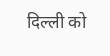दिल्ली को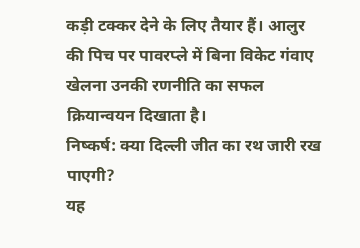कड़ी टक्कर देने के लिए तैयार हैं। आलुर की पिच पर पावरप्ले में बिना विकेट गंवाए खेलना उनकी रणनीति का सफल क्रियान्वयन दिखाता है।
निष्कर्ष: क्या दिल्ली जीत का रथ जारी रख पाएगी?
यह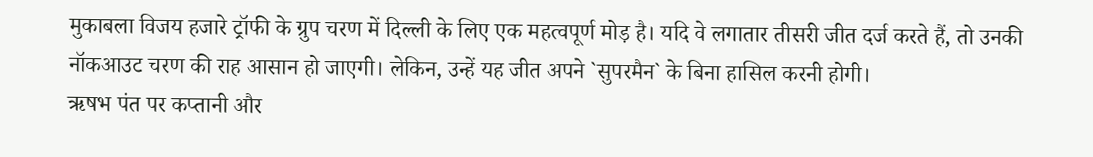मुकाबला विजय हजारे ट्रॉफी के ग्रुप चरण में दिल्ली के लिए एक महत्वपूर्ण मोड़ है। यदि वे लगातार तीसरी जीत दर्ज करते हैं, तो उनकी नॉकआउट चरण की राह आसान हो जाएगी। लेकिन, उन्हें यह जीत अपने `सुपरमैन` के बिना हासिल करनी होगी।
ऋषभ पंत पर कप्तानी और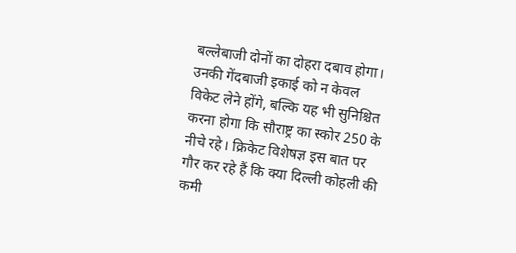बल्लेबाजी दोनों का दोहरा दबाव होगा। उनकी गेंदबाजी इकाई को न केवल विकेट लेने होंगे, बल्कि यह भी सुनिश्चित करना होगा कि सौराष्ट्र का स्कोर 250 के नीचे रहे। क्रिकेट विशेषज्ञ इस बात पर गौर कर रहे हैं कि क्या दिल्ली कोहली की कमी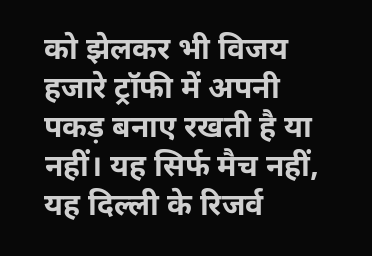को झेलकर भी विजय हजारे ट्रॉफी में अपनी पकड़ बनाए रखती है या नहीं। यह सिर्फ मैच नहीं, यह दिल्ली के रिजर्व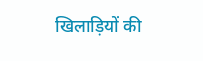खिलाड़ियों की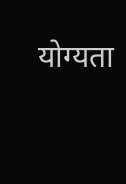योग्यता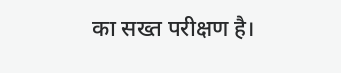का सख्त परीक्षण है।